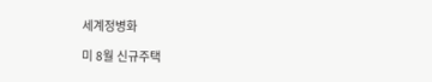세계정병화

미 8월 신규주택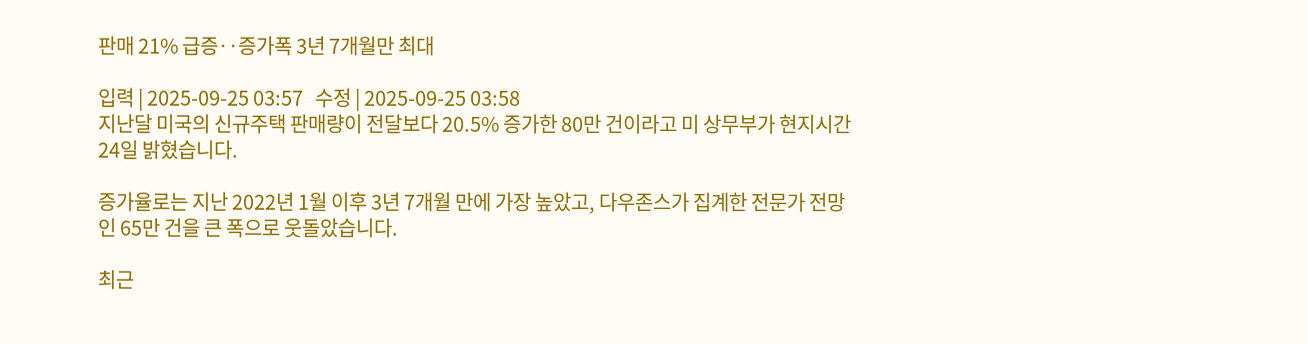판매 21% 급증‥증가폭 3년 7개월만 최대

입력 | 2025-09-25 03:57   수정 | 2025-09-25 03:58
지난달 미국의 신규주택 판매량이 전달보다 20.5% 증가한 80만 건이라고 미 상무부가 현지시간 24일 밝혔습니다.

증가율로는 지난 2022년 1월 이후 3년 7개월 만에 가장 높았고, 다우존스가 집계한 전문가 전망인 65만 건을 큰 폭으로 웃돌았습니다.

최근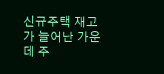신규주택 재고가 늘어난 가운데 주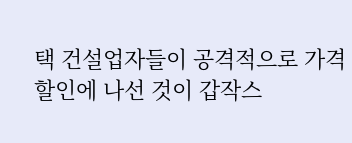택 건설업자들이 공격적으로 가격 할인에 나선 것이 갑작스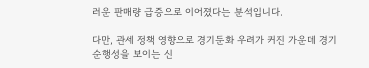러운 판매량 급증으로 이어졌다는 분석입니다.

다만, 관세 정책 영향으로 경기둔화 우려가 커진 가운데 경기순행성을 보이는 신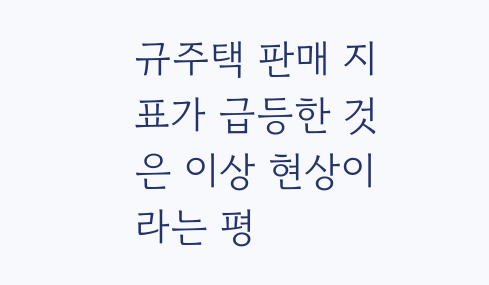규주택 판매 지표가 급등한 것은 이상 현상이라는 평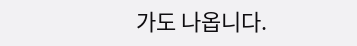가도 나옵니다.